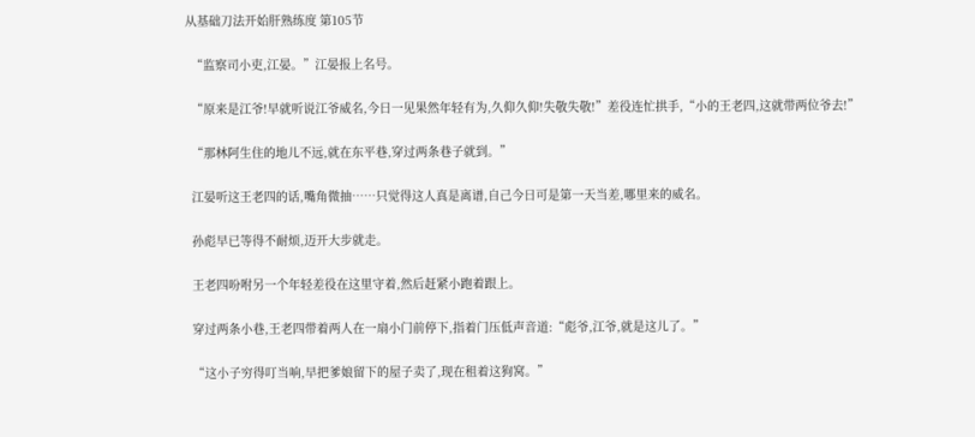从基础刀法开始肝熟练度 第105节

  “监察司小吏,江晏。”江晏报上名号。

  “原来是江爷!早就听说江爷威名,今日一见果然年轻有为,久仰久仰!失敬失敬!”差役连忙拱手,“小的王老四,这就带两位爷去!”

  “那林阿生住的地儿不远,就在东平巷,穿过两条巷子就到。”

  江晏听这王老四的话,嘴角微抽……只觉得这人真是离谱,自己今日可是第一天当差,哪里来的威名。

  孙彪早已等得不耐烦,迈开大步就走。

  王老四吩咐另一个年轻差役在这里守着,然后赶紧小跑着跟上。

  穿过两条小巷,王老四带着两人在一扇小门前停下,指着门压低声音道:“彪爷,江爷,就是这儿了。”

  “这小子穷得叮当响,早把爹娘留下的屋子卖了,现在租着这狗窝。”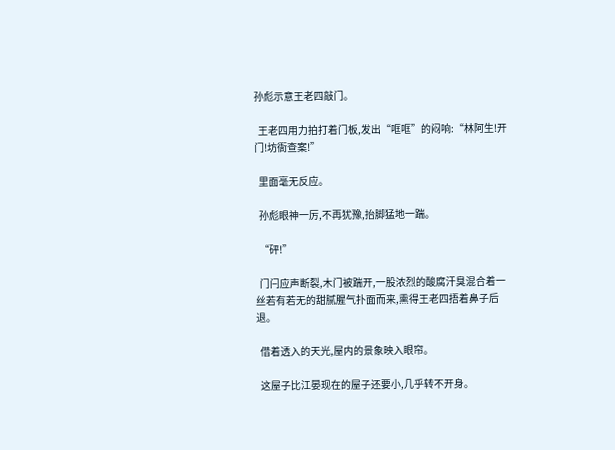孙彪示意王老四敲门。

  王老四用力拍打着门板,发出“哐哐”的闷响:“林阿生!开门!坊衙查案!”

  里面毫无反应。

  孙彪眼神一厉,不再犹豫,抬脚猛地一踹。

  “砰!”

  门闩应声断裂,木门被踹开,一股浓烈的酸腐汗臭混合着一丝若有若无的甜腻腥气扑面而来,熏得王老四捂着鼻子后退。

  借着透入的天光,屋内的景象映入眼帘。

  这屋子比江晏现在的屋子还要小,几乎转不开身。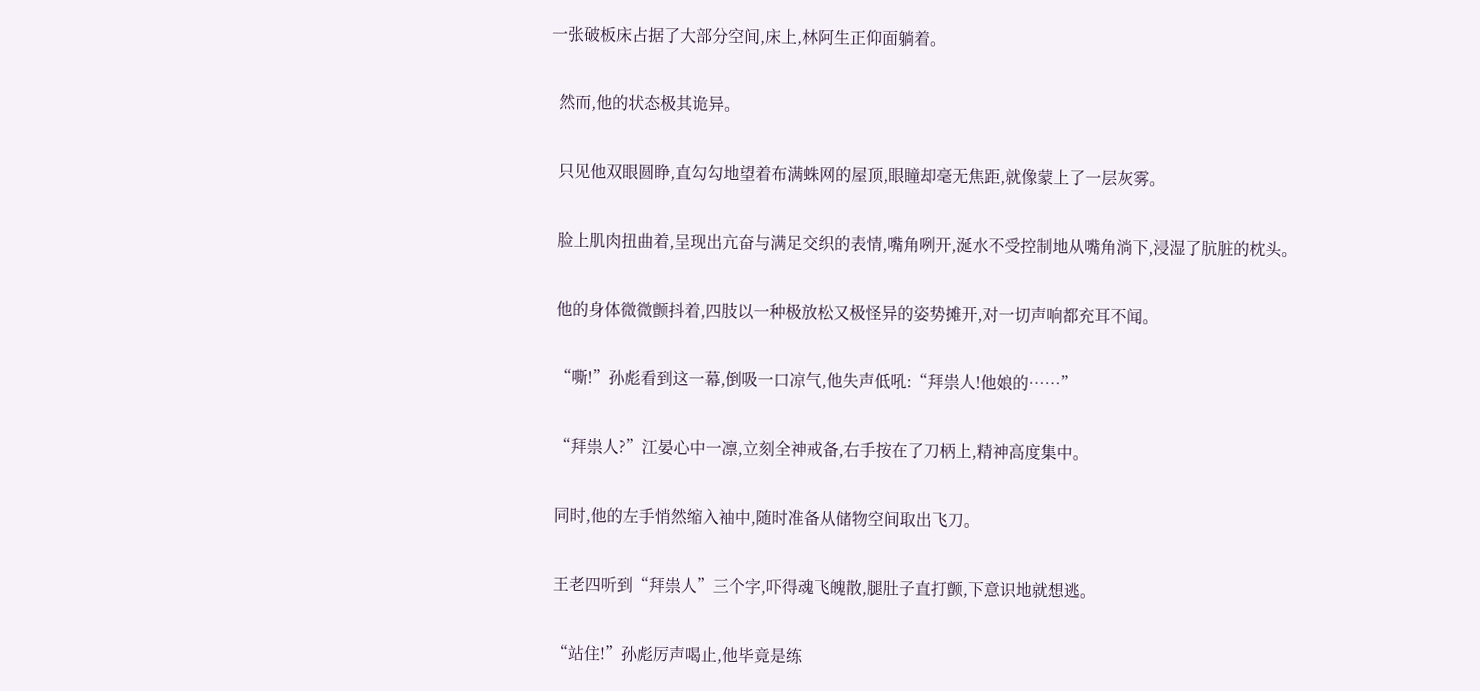一张破板床占据了大部分空间,床上,林阿生正仰面躺着。

  然而,他的状态极其诡异。

  只见他双眼圆睁,直勾勾地望着布满蛛网的屋顶,眼瞳却毫无焦距,就像蒙上了一层灰雾。

  脸上肌肉扭曲着,呈现出亢奋与满足交织的表情,嘴角咧开,涎水不受控制地从嘴角淌下,浸湿了肮脏的枕头。

  他的身体微微颤抖着,四肢以一种极放松又极怪异的姿势摊开,对一切声响都充耳不闻。

  “嘶!”孙彪看到这一幕,倒吸一口凉气,他失声低吼:“拜祟人!他娘的……”

  “拜祟人?”江晏心中一凛,立刻全神戒备,右手按在了刀柄上,精神高度集中。

  同时,他的左手悄然缩入袖中,随时准备从储物空间取出飞刀。

  王老四听到“拜祟人”三个字,吓得魂飞魄散,腿肚子直打颤,下意识地就想逃。

  “站住!”孙彪厉声喝止,他毕竟是练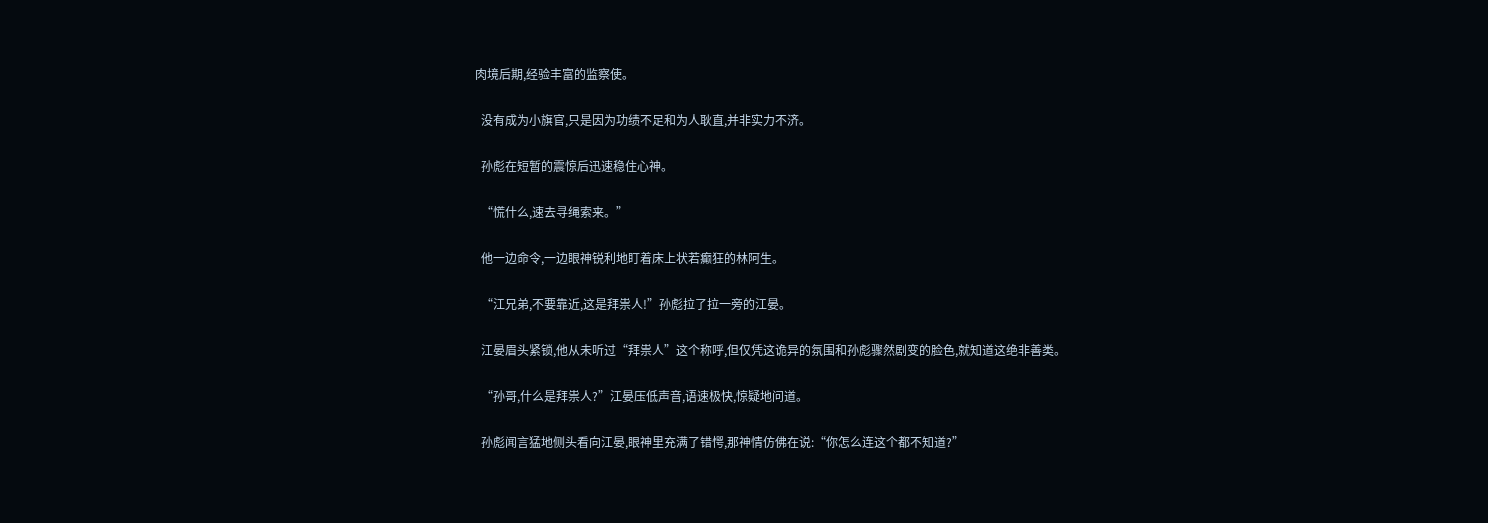肉境后期,经验丰富的监察使。

  没有成为小旗官,只是因为功绩不足和为人耿直,并非实力不济。

  孙彪在短暂的震惊后迅速稳住心神。

  “慌什么,速去寻绳索来。”

  他一边命令,一边眼神锐利地盯着床上状若癫狂的林阿生。

  “江兄弟,不要靠近,这是拜祟人!”孙彪拉了拉一旁的江晏。

  江晏眉头紧锁,他从未听过“拜祟人”这个称呼,但仅凭这诡异的氛围和孙彪骤然剧变的脸色,就知道这绝非善类。

  “孙哥,什么是拜祟人?”江晏压低声音,语速极快,惊疑地问道。

  孙彪闻言猛地侧头看向江晏,眼神里充满了错愕,那神情仿佛在说:“你怎么连这个都不知道?”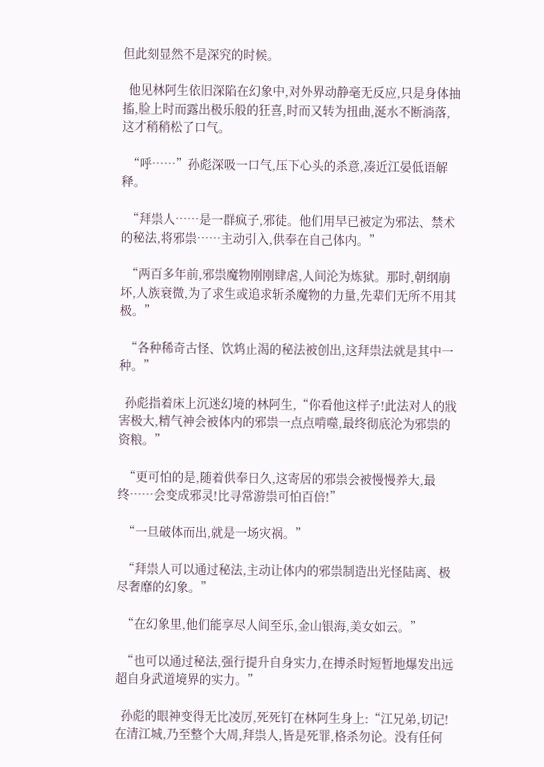但此刻显然不是深究的时候。

  他见林阿生依旧深陷在幻象中,对外界动静毫无反应,只是身体抽搐,脸上时而露出极乐般的狂喜,时而又转为扭曲,涎水不断淌落,这才稍稍松了口气。

  “呼……”孙彪深吸一口气,压下心头的杀意,凑近江晏低语解释。

  “拜祟人……是一群疯子,邪徒。他们用早已被定为邪法、禁术的秘法,将邪祟……主动引入,供奉在自己体内。”

  “两百多年前,邪祟魔物刚刚肆虐,人间沦为炼狱。那时,朝纲崩坏,人族衰微,为了求生或追求斩杀魔物的力量,先辈们无所不用其极。”

  “各种稀奇古怪、饮鸩止渴的秘法被创出,这拜祟法就是其中一种。”

  孙彪指着床上沉迷幻境的林阿生,“你看他这样子!此法对人的戕害极大,精气神会被体内的邪祟一点点啃噬,最终彻底沦为邪祟的资粮。”

  “更可怕的是,随着供奉日久,这寄居的邪祟会被慢慢养大,最终……会变成邪灵!比寻常游祟可怕百倍!”

  “一旦破体而出,就是一场灾祸。”

  “拜祟人可以通过秘法,主动让体内的邪祟制造出光怪陆离、极尽奢靡的幻象。”

  “在幻象里,他们能享尽人间至乐,金山银海,美女如云。”

  “也可以通过秘法,强行提升自身实力,在搏杀时短暂地爆发出远超自身武道境界的实力。”

  孙彪的眼神变得无比凌厉,死死钉在林阿生身上:“江兄弟,切记!在清江城,乃至整个大周,拜祟人,皆是死罪,格杀勿论。没有任何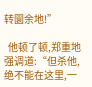转圜余地!”

  他顿了顿,郑重地强调道:“但杀他,绝不能在这里,一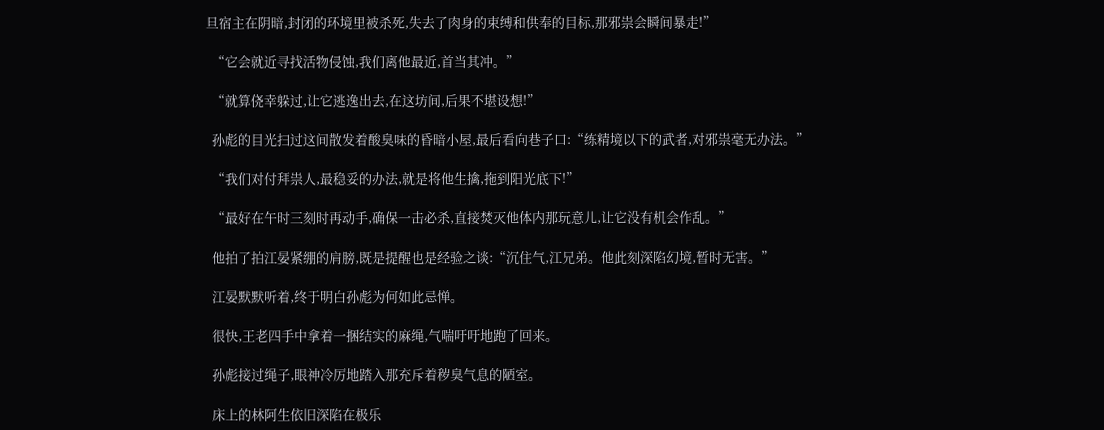旦宿主在阴暗,封闭的环境里被杀死,失去了肉身的束缚和供奉的目标,那邪祟会瞬间暴走!”

  “它会就近寻找活物侵蚀,我们离他最近,首当其冲。”

  “就算侥幸躲过,让它逃逸出去,在这坊间,后果不堪设想!”

  孙彪的目光扫过这间散发着酸臭味的昏暗小屋,最后看向巷子口:“练精境以下的武者,对邪祟毫无办法。”

  “我们对付拜祟人,最稳妥的办法,就是将他生擒,拖到阳光底下!”

  “最好在午时三刻时再动手,确保一击必杀,直接焚灭他体内那玩意儿,让它没有机会作乱。”

  他拍了拍江晏紧绷的肩膀,既是提醒也是经验之谈:“沉住气,江兄弟。他此刻深陷幻境,暂时无害。”

  江晏默默听着,终于明白孙彪为何如此忌惮。

  很快,王老四手中拿着一捆结实的麻绳,气喘吁吁地跑了回来。

  孙彪接过绳子,眼神冷厉地踏入那充斥着秽臭气息的陋室。

  床上的林阿生依旧深陷在极乐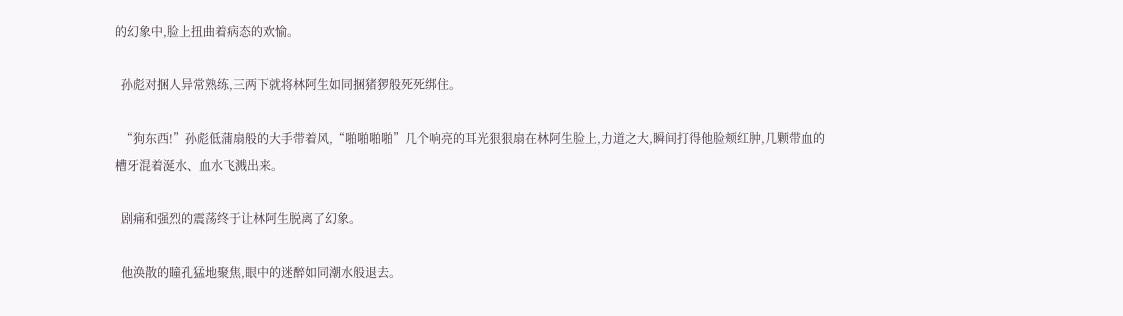的幻象中,脸上扭曲着病态的欢愉。

  孙彪对捆人异常熟练,三两下就将林阿生如同捆猪猡般死死绑住。

  “狗东西!”孙彪低蒲扇般的大手带着风,“啪啪啪啪”几个响亮的耳光狠狠扇在林阿生脸上,力道之大,瞬间打得他脸颊红肿,几颗带血的槽牙混着涎水、血水飞溅出来。

  剧痛和强烈的震荡终于让林阿生脱离了幻象。

  他涣散的瞳孔猛地聚焦,眼中的迷醉如同潮水般退去。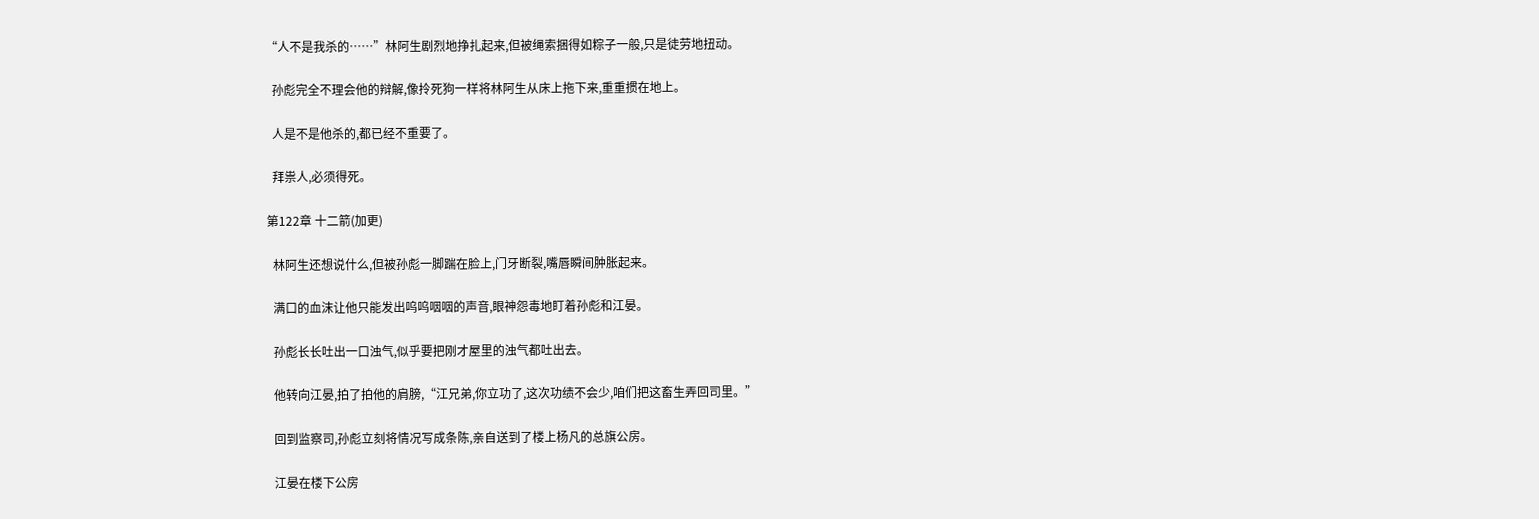“人不是我杀的……”林阿生剧烈地挣扎起来,但被绳索捆得如粽子一般,只是徒劳地扭动。

  孙彪完全不理会他的辩解,像拎死狗一样将林阿生从床上拖下来,重重掼在地上。

  人是不是他杀的,都已经不重要了。

  拜祟人,必须得死。

第122章 十二箭(加更)

  林阿生还想说什么,但被孙彪一脚踹在脸上,门牙断裂,嘴唇瞬间肿胀起来。

  满口的血沫让他只能发出呜呜咽咽的声音,眼神怨毒地盯着孙彪和江晏。

  孙彪长长吐出一口浊气,似乎要把刚才屋里的浊气都吐出去。

  他转向江晏,拍了拍他的肩膀,“江兄弟,你立功了,这次功绩不会少,咱们把这畜生弄回司里。”

  回到监察司,孙彪立刻将情况写成条陈,亲自送到了楼上杨凡的总旗公房。

  江晏在楼下公房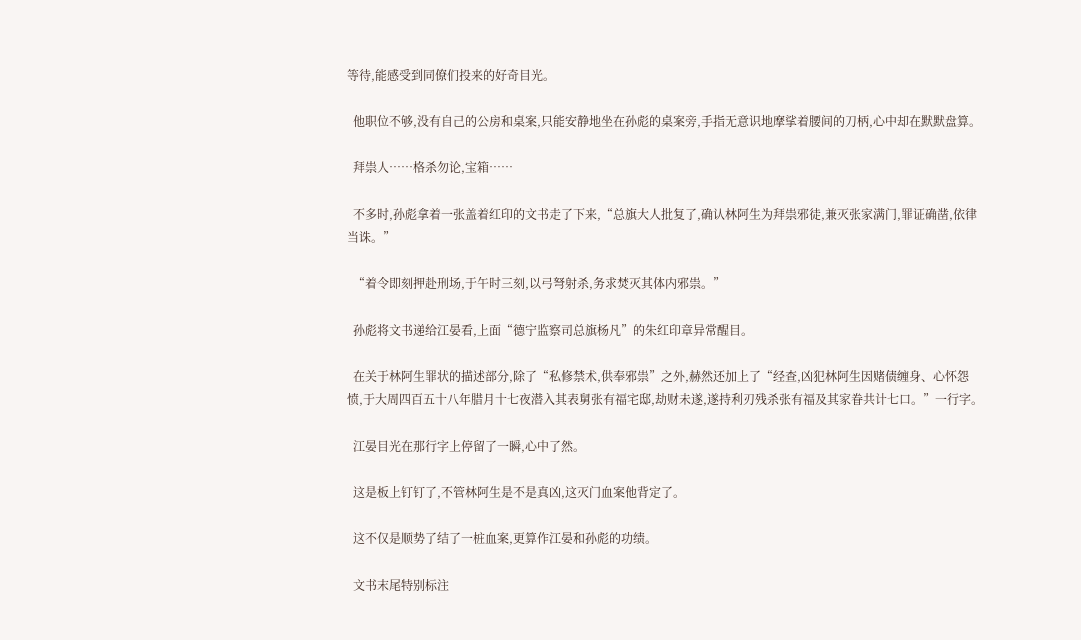等待,能感受到同僚们投来的好奇目光。

  他职位不够,没有自己的公房和桌案,只能安静地坐在孙彪的桌案旁,手指无意识地摩挲着腰间的刀柄,心中却在默默盘算。

  拜祟人……格杀勿论,宝箱……

  不多时,孙彪拿着一张盖着红印的文书走了下来,“总旗大人批复了,确认林阿生为拜祟邪徒,兼灭张家满门,罪证确凿,依律当诛。”

  “着令即刻押赴刑场,于午时三刻,以弓弩射杀,务求焚灭其体内邪祟。”

  孙彪将文书递给江晏看,上面“德宁监察司总旗杨凡”的朱红印章异常醒目。

  在关于林阿生罪状的描述部分,除了“私修禁术,供奉邪祟”之外,赫然还加上了“经查,凶犯林阿生因赌债缠身、心怀怨愤,于大周四百五十八年腊月十七夜潜入其表舅张有福宅邸,劫财未遂,遂持利刃残杀张有福及其家眷共计七口。”一行字。

  江晏目光在那行字上停留了一瞬,心中了然。

  这是板上钉钉了,不管林阿生是不是真凶,这灭门血案他背定了。

  这不仅是顺势了结了一桩血案,更算作江晏和孙彪的功绩。

  文书末尾特别标注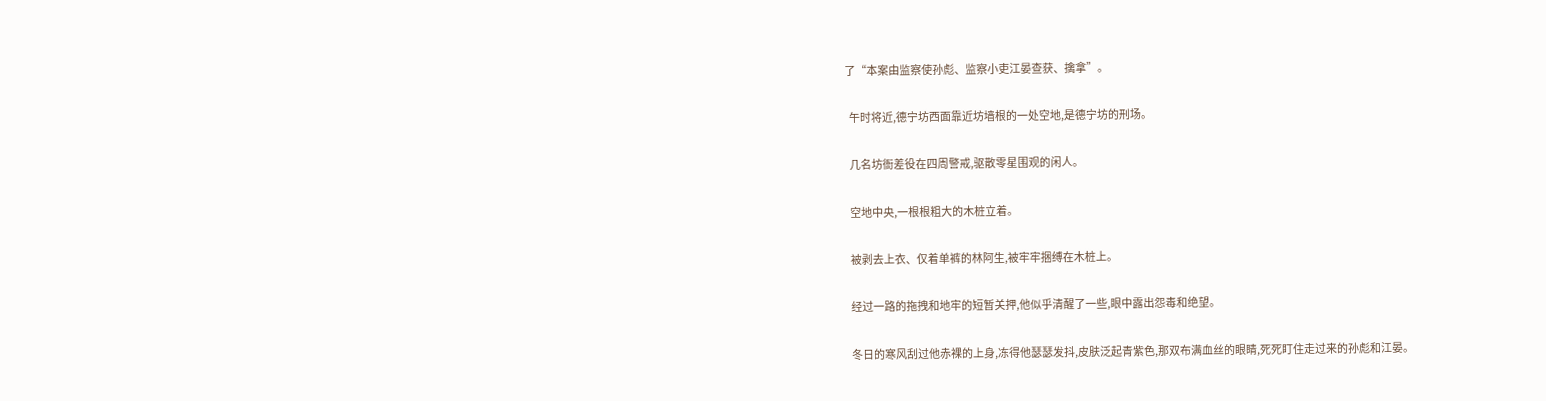了“本案由监察使孙彪、监察小吏江晏查获、擒拿”。

  午时将近,德宁坊西面靠近坊墙根的一处空地,是德宁坊的刑场。

  几名坊衙差役在四周警戒,驱散零星围观的闲人。

  空地中央,一根根粗大的木桩立着。

  被剥去上衣、仅着单裤的林阿生,被牢牢捆缚在木桩上。

  经过一路的拖拽和地牢的短暂关押,他似乎清醒了一些,眼中露出怨毒和绝望。

  冬日的寒风刮过他赤裸的上身,冻得他瑟瑟发抖,皮肤泛起青紫色,那双布满血丝的眼睛,死死盯住走过来的孙彪和江晏。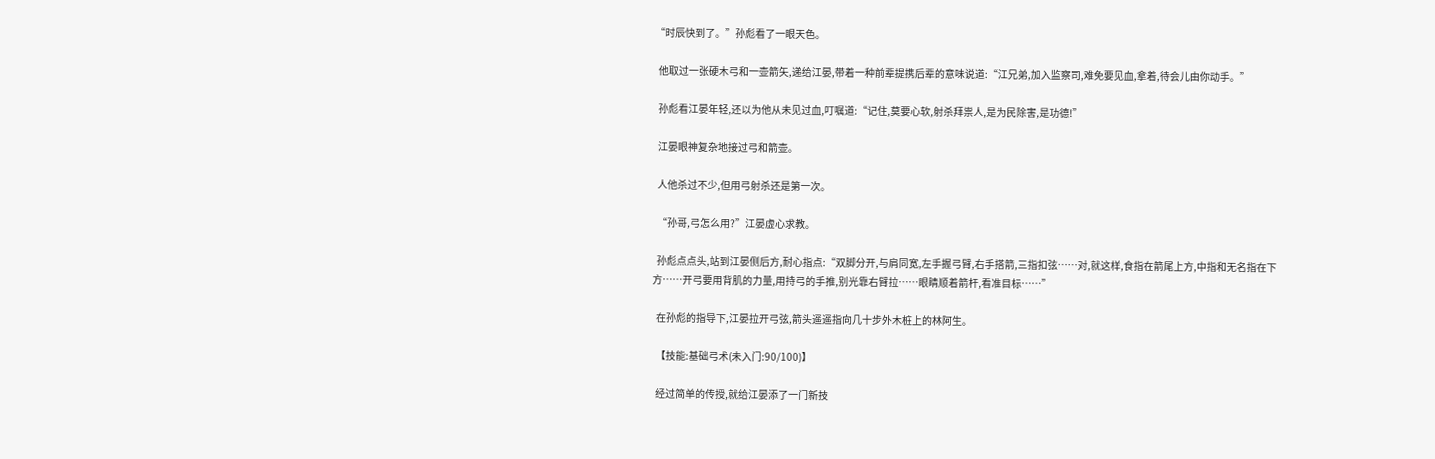“时辰快到了。”孙彪看了一眼天色。

  他取过一张硬木弓和一壶箭矢,递给江晏,带着一种前辈提携后辈的意味说道:“江兄弟,加入监察司,难免要见血,拿着,待会儿由你动手。”

  孙彪看江晏年轻,还以为他从未见过血,叮嘱道:“记住,莫要心软,射杀拜祟人,是为民除害,是功德!”

  江晏眼神复杂地接过弓和箭壶。

  人他杀过不少,但用弓射杀还是第一次。

  “孙哥,弓怎么用?”江晏虚心求教。

  孙彪点点头,站到江晏侧后方,耐心指点:“双脚分开,与肩同宽,左手握弓臂,右手搭箭,三指扣弦……对,就这样,食指在箭尾上方,中指和无名指在下方……开弓要用背肌的力量,用持弓的手推,别光靠右臂拉……眼睛顺着箭杆,看准目标……”

  在孙彪的指导下,江晏拉开弓弦,箭头遥遥指向几十步外木桩上的林阿生。

  【技能:基础弓术(未入门:90/100)】

  经过简单的传授,就给江晏添了一门新技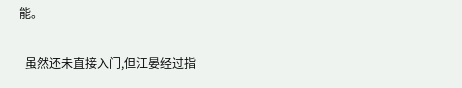能。

  虽然还未直接入门,但江晏经过指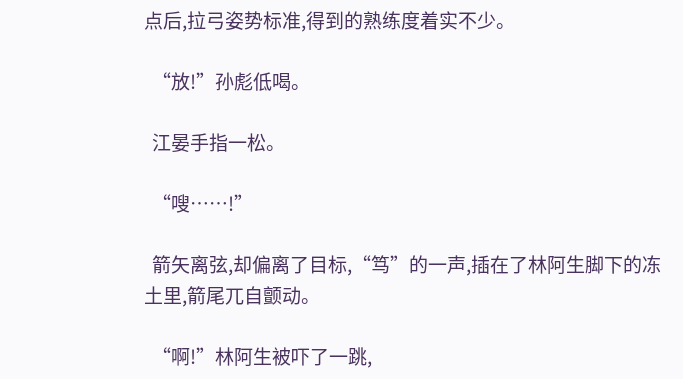点后,拉弓姿势标准,得到的熟练度着实不少。

  “放!”孙彪低喝。

  江晏手指一松。

  “嗖……!”

  箭矢离弦,却偏离了目标,“笃”的一声,插在了林阿生脚下的冻土里,箭尾兀自颤动。

  “啊!”林阿生被吓了一跳,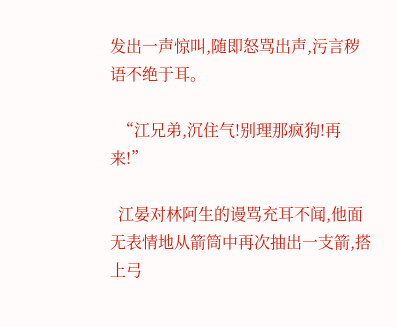发出一声惊叫,随即怒骂出声,污言秽语不绝于耳。

  “江兄弟,沉住气!别理那疯狗!再来!”

  江晏对林阿生的谩骂充耳不闻,他面无表情地从箭筒中再次抽出一支箭,搭上弓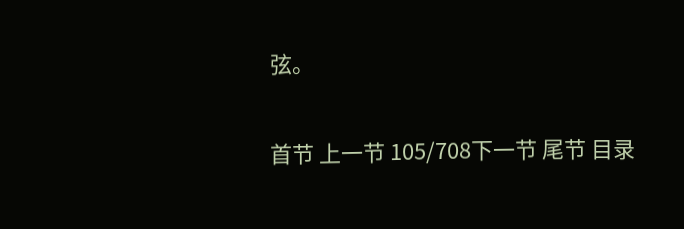弦。

首节 上一节 105/708下一节 尾节 目录